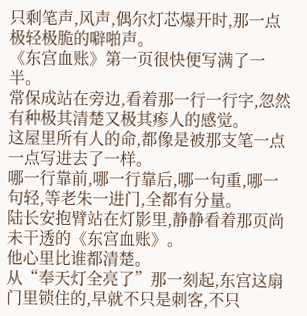只剩笔声,风声,偶尔灯芯爆开时,那一点极轻极脆的噼啪声。
《东宫血账》第一页很快便写满了一半。
常保成站在旁边,看着那一行一行字,忽然有种极其清楚又极其瘆人的感觉。
这屋里所有人的命,都像是被那支笔一点一点写进去了一样。
哪一行靠前,哪一行靠后,哪一句重,哪一句轻,等老朱一进门,全都有分量。
陆长安抱臂站在灯影里,静静看着那页尚未干透的《东宫血账》。
他心里比谁都清楚。
从“奉天灯全亮了”那一刻起,东宫这扇门里锁住的,早就不只是刺客,不只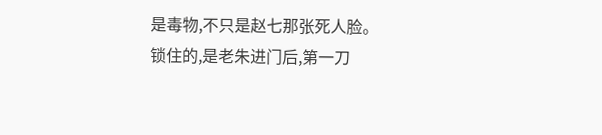是毒物,不只是赵七那张死人脸。
锁住的,是老朱进门后,第一刀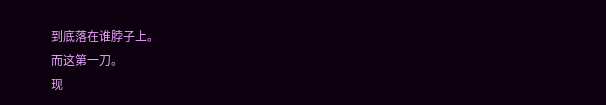到底落在谁脖子上。
而这第一刀。
现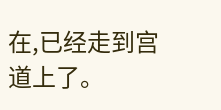在,已经走到宫道上了。